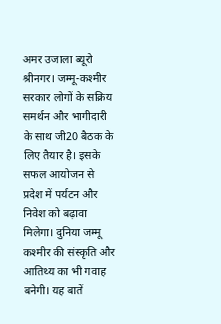अमर उजाला ब्यूरो
श्रीनगर। जम्मू-कश्मीर सरकार लोगों के सक्रिय समर्थन और भागीदारी के साथ जी20 बैठक के लिए तैयार है। इसके सफल आयोजन से प्रदेश में पर्यटन और निवेश को बढ़ावा मिलेगा। दुनिया जम्मू कश्मीर की संस्कृति और आतिथ्य का भी गवाह बनेगी। यह बातें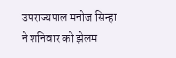उपराज्यपाल मनोज सिन्हा ने शनिवार को झेलम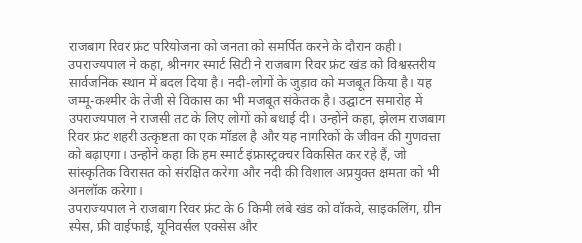राजबाग रिवर फ्रंट परियोजना को जनता को समर्पित करने के दौरान कही।
उपराज्यपाल ने कहा, श्रीनगर स्मार्ट सिटी ने राजबाग रिवर फ्रंट खंड को विश्वस्तरीय सार्वजनिक स्थान में बदल दिया है। नदी-लोगों के जुड़ाव को मजबूत किया है। यह जम्मू-कश्मीर के तेजी से विकास का भी मजबूत संकेतक है। उद्घाटन समारोह में उपराज्यपाल ने राजसी तट के लिए लोगों को बधाई दी। उन्होंने कहा, झेलम राजबाग रिवर फ्रंट शहरी उत्कृष्टता का एक मॉडल है और यह नागरिकों के जीवन की गुणवत्ता को बढ़ाएगा। उन्होंने कहा कि हम स्मार्ट इंफ्रास्ट्रक्चर विकसित कर रहे हैं, जो सांस्कृतिक विरासत को संरक्षित करेगा और नदी की विशाल अप्रयुक्त क्षमता को भी अनलॉक करेगा।
उपराज्यपाल ने राजबाग रिवर फ्रंट के 6 किमी लंबे खंड को वॉकवे, साइकलिंग, ग्रीन स्पेस, फ्री वाईफाई, यूनिवर्सल एक्सेस और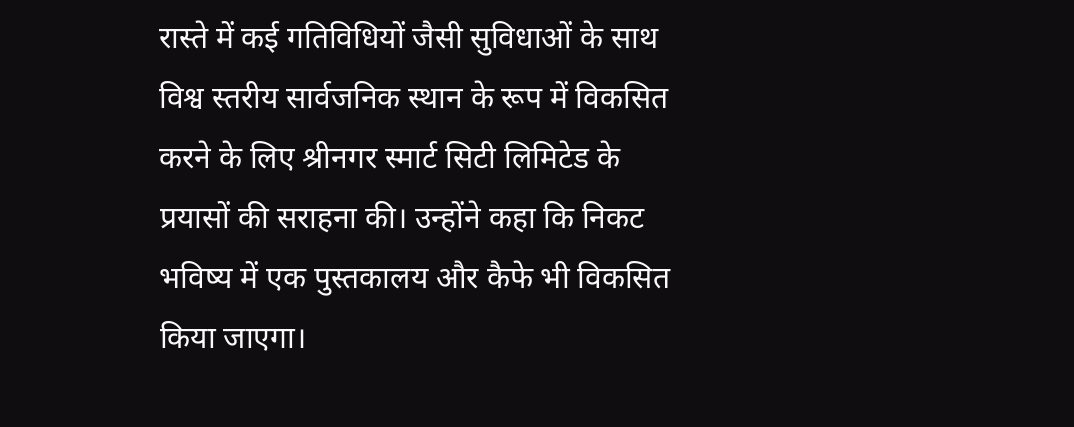रास्ते में कई गतिविधियों जैसी सुविधाओं के साथ विश्व स्तरीय सार्वजनिक स्थान के रूप में विकसित करने के लिए श्रीनगर स्मार्ट सिटी लिमिटेड के प्रयासों की सराहना की। उन्होंने कहा कि निकट भविष्य में एक पुस्तकालय और कैफे भी विकसित किया जाएगा।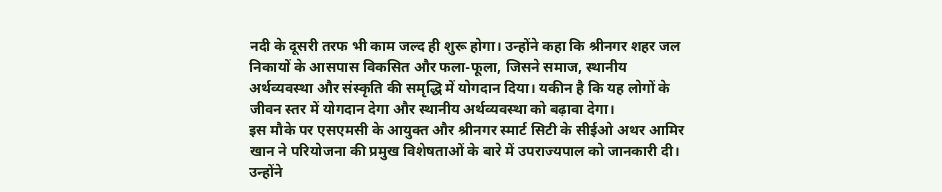नदी के दूसरी तरफ भी काम जल्द ही शुरू होगा। उन्होंने कहा कि श्रीनगर शहर जल निकायों के आसपास विकसित और फला-फूला, जिसने समाज, स्थानीय अर्थव्यवस्था और संस्कृति की समृद्धि में योगदान दिया। यकीन है कि यह लोगों के जीवन स्तर में योगदान देगा और स्थानीय अर्थव्यवस्था को बढ़ावा देगा।
इस मौके पर एसएमसी के आयुक्त और श्रीनगर स्मार्ट सिटी के सीईओ अथर आमिर खान ने परियोजना की प्रमुख विशेषताओं के बारे में उपराज्यपाल को जानकारी दी। उन्होंने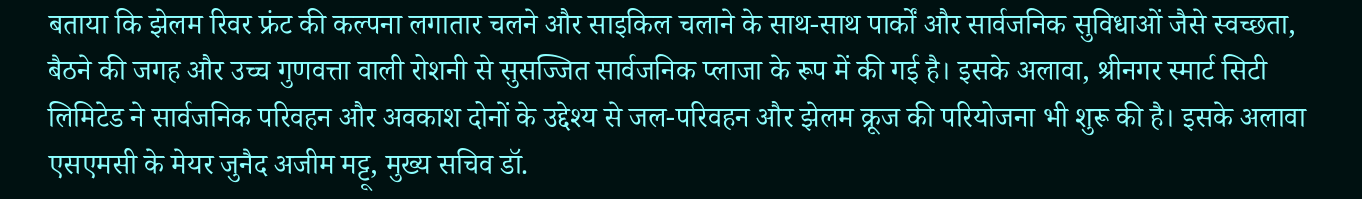बताया कि झेलम रिवर फ्रंट की कल्पना लगातार चलने और साइकिल चलाने के साथ-साथ पार्कों और सार्वजनिक सुविधाओं जैसे स्वच्छता, बैठने की जगह और उच्च गुणवत्ता वाली रोशनी से सुसज्जित सार्वजनिक प्लाजा के रूप में की गई है। इसके अलावा, श्रीनगर स्मार्ट सिटी लिमिटेड ने सार्वजनिक परिवहन और अवकाश दोनों के उद्देश्य से जल-परिवहन और झेलम क्रूज की परियोजना भी शुरू की है। इसके अलावा एसएमसी के मेयर जुनैद अजीम मट्टू, मुख्य सचिव डॉ.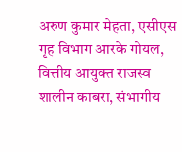अरुण कुमार मेहता, एसीएस गृह विभाग आरके गोयल, वित्तीय आयुक्त राजस्व शालीन काबरा, संभागीय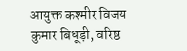आयुक्त कश्मीर विजय कुमार बिधूड़ी, वरिष्ठ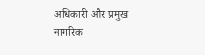अधिकारी और प्रमुख नागरिक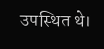उपस्थित थे।